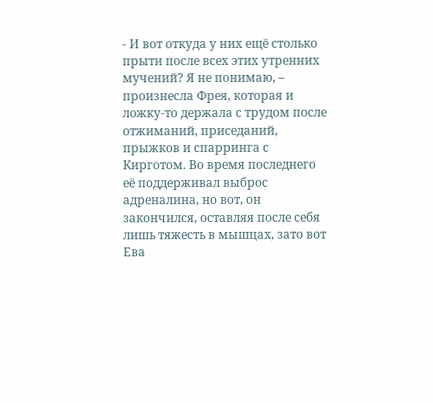- И вот откуда у них ещё столько прыти после всех этих утренних мучений? Я не понимаю, – произнесла Фрея, которая и ложку-то держала с трудом после отжиманий, приседаний, прыжков и спарринга с Кирготом. Во время последнего её поддерживал выброс адреналина, но вот, он закончился, оставляя после себя лишь тяжесть в мышцах, зато вот Ева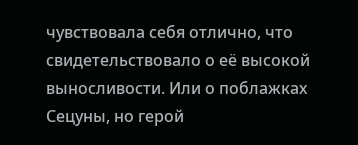чувствовала себя отлично, что свидетельствовало о её высокой выносливости. Или о поблажках Сецуны, но герой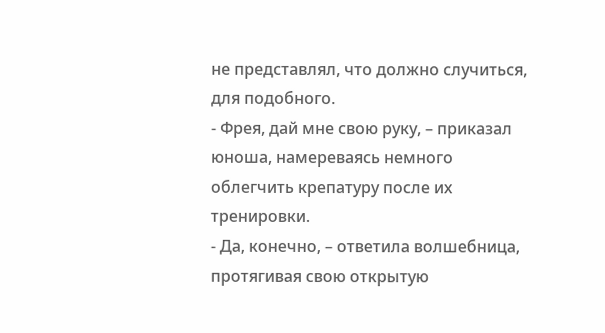не представлял, что должно случиться, для подобного.
- Фрея, дай мне свою руку, – приказал юноша, намереваясь немного облегчить крепатуру после их тренировки.
- Да, конечно, – ответила волшебница, протягивая свою открытую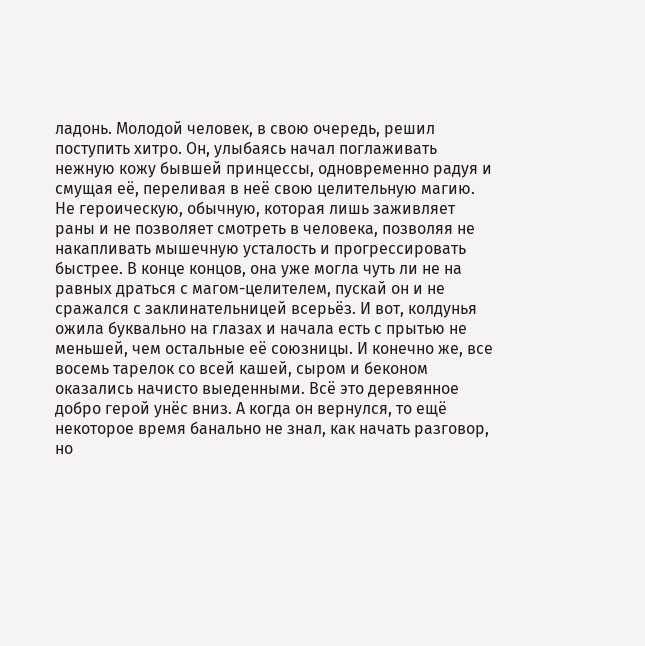ладонь. Молодой человек, в свою очередь, решил поступить хитро. Он, улыбаясь начал поглаживать нежную кожу бывшей принцессы, одновременно радуя и смущая её, переливая в неё свою целительную магию. Не героическую, обычную, которая лишь заживляет раны и не позволяет смотреть в человека, позволяя не накапливать мышечную усталость и прогрессировать быстрее. В конце концов, она уже могла чуть ли не на равных драться с магом-целителем, пускай он и не сражался с заклинательницей всерьёз. И вот, колдунья ожила буквально на глазах и начала есть с прытью не меньшей, чем остальные её союзницы. И конечно же, все восемь тарелок со всей кашей, сыром и беконом оказались начисто выеденными. Всё это деревянное добро герой унёс вниз. А когда он вернулся, то ещё некоторое время банально не знал, как начать разговор, но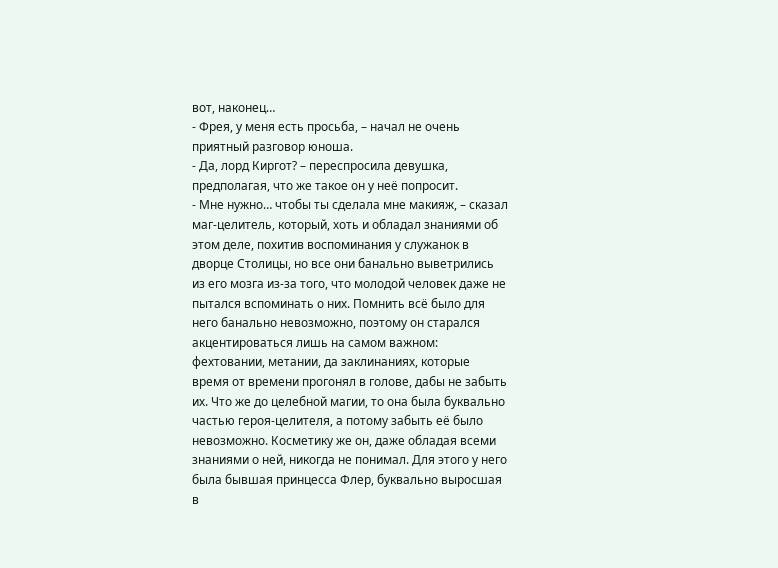вот, наконец…
- Фрея, у меня есть просьба, – начал не очень приятный разговор юноша.
- Да, лорд Киргот? – переспросила девушка, предполагая, что же такое он у неё попросит.
- Мне нужно… чтобы ты сделала мне макияж, – сказал маг-целитель, который, хоть и обладал знаниями об этом деле, похитив воспоминания у служанок в дворце Столицы, но все они банально выветрились из его мозга из-за того, что молодой человек даже не пытался вспоминать о них. Помнить всё было для него банально невозможно, поэтому он старался акцентироваться лишь на самом важном: фехтовании, метании, да заклинаниях, которые время от времени прогонял в голове, дабы не забыть их. Что же до целебной магии, то она была буквально частью героя-целителя, а потому забыть её было невозможно. Косметику же он, даже обладая всеми знаниями о ней, никогда не понимал. Для этого у него была бывшая принцесса Флер, буквально выросшая в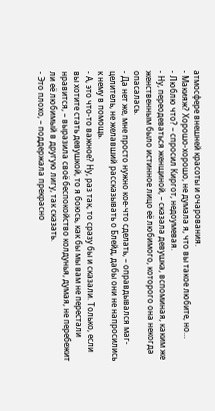атмосфере внешней красоты и очарования.
- Макияж? Хорошо-хорошо, не думала я, что вы такое любите, но…
- Люблю что? – спросил Киргот, недоумевая.
- Ну, переодеваться женщиной, – сказала девушка, вспоминая, каким же женственным было истинное лицо её любимого, которого она некогда опасалась.
- Да нет же, мне просто нужно кое-что сделать, – оправдывался маг-целитель, не желавший рассказывать о Блейд, дабы они не напросились к нему в помощь.
- А, это что-то важное? Ну, раз так, то сразу бы и сказали. Только, если вы хотите стать девушкой, то я боюсь, как бы мы вам не перестали нравится, – выразила своё беспокойство колдунья, думая, не перебежит ли её любимый в другую лигу, так сказать.
- Это плохо, – поддержала прекрасно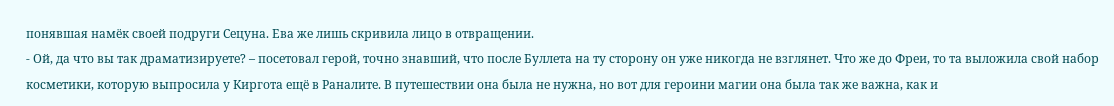понявшая намёк своей подруги Сецуна. Ева же лишь скривила лицо в отвращении.
- Ой, да что вы так драматизируете? – посетовал герой, точно знавший, что после Буллета на ту сторону он уже никогда не взглянет. Что же до Фреи, то та выложила свой набор косметики, которую выпросила у Киргота ещё в Раналите. В путешествии она была не нужна, но вот для героини магии она была так же важна, как и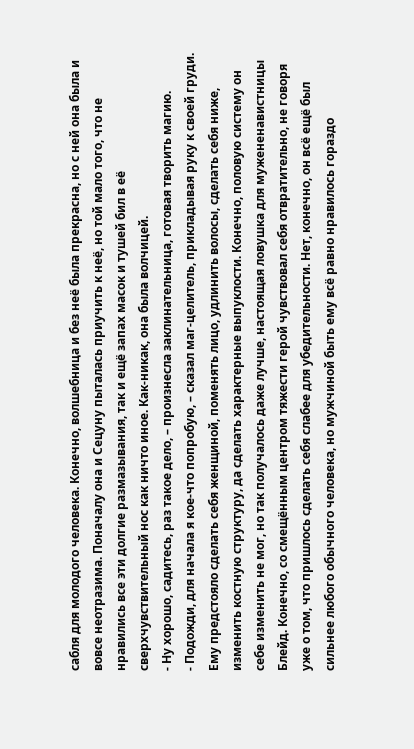сабля для молодого человека. Конечно, волшебница и без неё была прекрасна, но с ней она была и вовсе неотразима. Поначалу она и Сецуну пыталась приучить к неё, но той мало того, что не нравились все эти долгие размазывания, так и ещё запах масок и тушей бил в её сверхчувствительный нос как ничто иное. Как-никак, она была волчицей.
- Ну хорошо, садитесь, раз такое дело, – произнесла заклинательница, готовая творить магию.
- Подожди, для начала я кое-что попробую, – сказал маг-целитель, прикладывая руку к своей груди. Ему предстояло сделать себя женщиной, поменять лицо, удлинить волосы, сделать себя ниже, изменить костную структуру, да сделать характерные выпуклости. Конечно, половую систему он себе изменить не мог, но так получалось даже лучше, настоящая ловушка для мужененавистницы Блейд. Конечно, со смещённым центром тяжести герой чувствовал себя отвратительно, не говоря уже о том, что пришлось сделать себя слабее для убедительности. Нет, конечно, он всё ещё был сильнее любого обычного человека, но мужчиной быть ему всё равно нравилось гораздо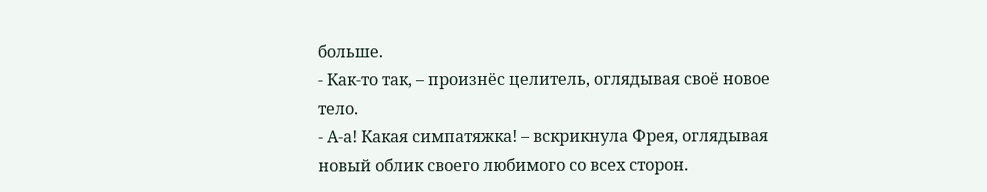больше.
- Как-то так, – произнёс целитель, оглядывая своё новое тело.
- А-а! Какая симпатяжка! – вскрикнула Фрея, оглядывая новый облик своего любимого со всех сторон.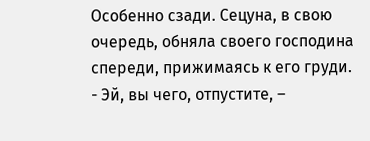Особенно сзади. Сецуна, в свою очередь, обняла своего господина спереди, прижимаясь к его груди.
- Эй, вы чего, отпустите, –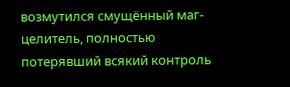возмутился смущённый маг-целитель, полностью потерявший всякий контроль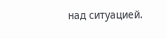над ситуацией.